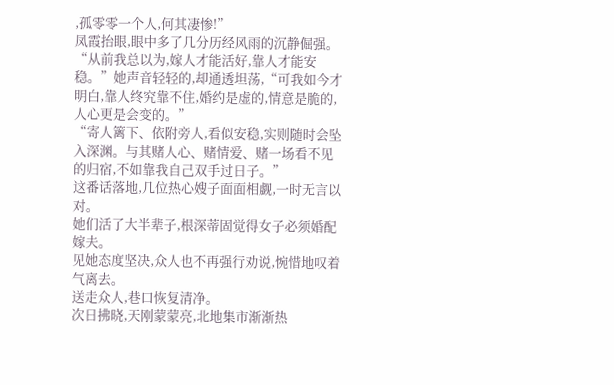,孤零零一个人,何其凄惨!”
凤霞抬眼,眼中多了几分历经风雨的沉静倔强。
“从前我总以为,嫁人才能活好,靠人才能安稳。”她声音轻轻的,却通透坦荡,“可我如今才明白,靠人终究靠不住,婚约是虚的,情意是脆的,人心更是会变的。”
“寄人篱下、依附旁人,看似安稳,实则随时会坠入深渊。与其赌人心、赌情爱、赌一场看不见的归宿,不如靠我自己双手过日子。”
这番话落地,几位热心嫂子面面相觑,一时无言以对。
她们活了大半辈子,根深蒂固觉得女子必须婚配嫁夫。
见她态度坚决,众人也不再强行劝说,惋惜地叹着气离去。
送走众人,巷口恢复清净。
次日拂晓,天刚蒙蒙亮,北地集市渐渐热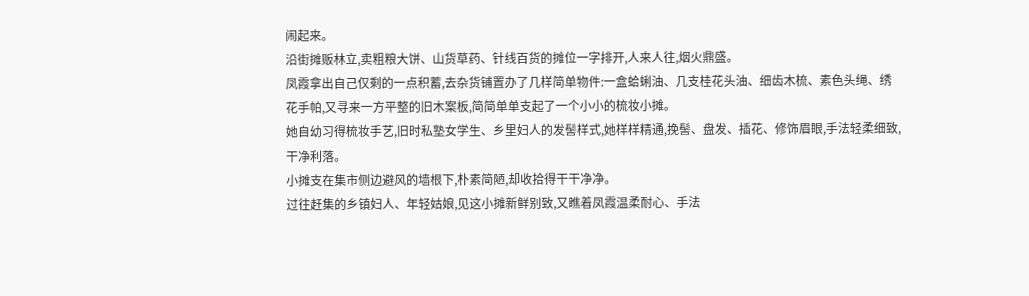闹起来。
沿街摊贩林立,卖粗粮大饼、山货草药、针线百货的摊位一字排开,人来人往,烟火鼎盛。
凤霞拿出自己仅剩的一点积蓄,去杂货铺置办了几样简单物件:一盒蛤蜊油、几支桂花头油、细齿木梳、素色头绳、绣花手帕,又寻来一方平整的旧木案板,简简单单支起了一个小小的梳妆小摊。
她自幼习得梳妆手艺,旧时私塾女学生、乡里妇人的发髻样式,她样样精通,挽髻、盘发、插花、修饰眉眼,手法轻柔细致,干净利落。
小摊支在集市侧边避风的墙根下,朴素简陋,却收拾得干干净净。
过往赶集的乡镇妇人、年轻姑娘,见这小摊新鲜别致,又瞧着凤霞温柔耐心、手法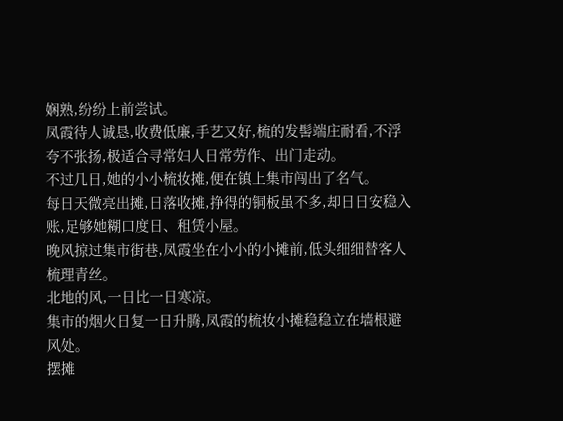娴熟,纷纷上前尝试。
凤霞待人诚恳,收费低廉,手艺又好,梳的发髻端庄耐看,不浮夸不张扬,极适合寻常妇人日常劳作、出门走动。
不过几日,她的小小梳妆摊,便在镇上集市闯出了名气。
每日天微亮出摊,日落收摊,挣得的铜板虽不多,却日日安稳入账,足够她糊口度日、租赁小屋。
晚风掠过集市街巷,凤霞坐在小小的小摊前,低头细细替客人梳理青丝。
北地的风,一日比一日寒凉。
集市的烟火日复一日升腾,凤霞的梳妆小摊稳稳立在墙根避风处。
摆摊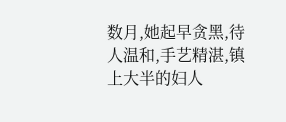数月,她起早贪黑,待人温和,手艺精湛,镇上大半的妇人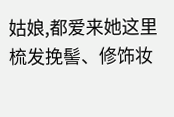姑娘,都爱来她这里梳发挽髻、修饰妆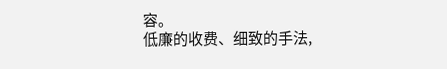容。
低廉的收费、细致的手法,